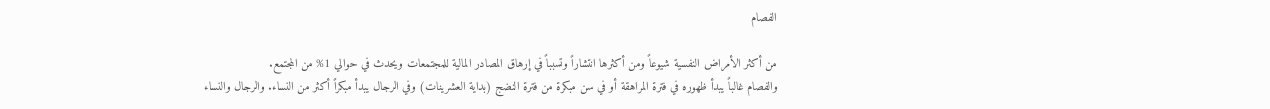الفصام

من أكثر الأمراض النفسية شيوعاً ومن أكثرها انتشاراً وتسبباً في إرهاق المصادر المالية للمجتمعات ويحدث في حوالي 1% من المجتمع.
والفصام غالباً يبدأ ظهوره في فترة المراهقة أو في سن مبكرة من فترة النضج (بداية العشرينات) وفي الرجال يبدأ مبكراً أكثر من النساء. والرجال والنساء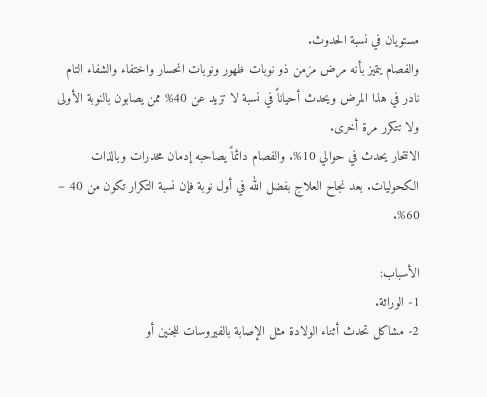مستويان في نسبة الحدوث.
والفصام يتميز بأنه مرض مزمن ذو نوبات ظهور ونوبات انحسار واختفاء والشفاء التام نادر في هذا المرض ويحدث أحياناً في نسبة لا تزيد عن 40% ممن يصابون بالنوبة الأولى ولا تتكرر مرة أخرى.
الانتحار يحدث في حوالي 10%. والفصام دائماً يصاحبه إدمان مخدرات وبالذات الكحوليات. بعد نجاح العلاج بفضل الله في أول نوبة فإن نسبة التكرار تكون من 40 – 60%.

الأسباب:
1- الوراثة.
2- مشاكل تحدث أثناء الولادة مثل الإصابة بالفيروسات للجنين أو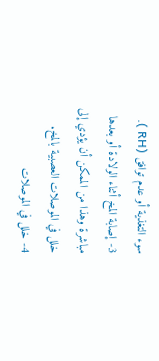سوء التغذية أو عدم توافق (RH ).
3- إصابة المخ أثناء الولادة أو بعدها مباشرة وهذا من الممكن أن يؤدي إلى خلل في الموصلات العصبية بالمخ.
4- خلل في الموصلات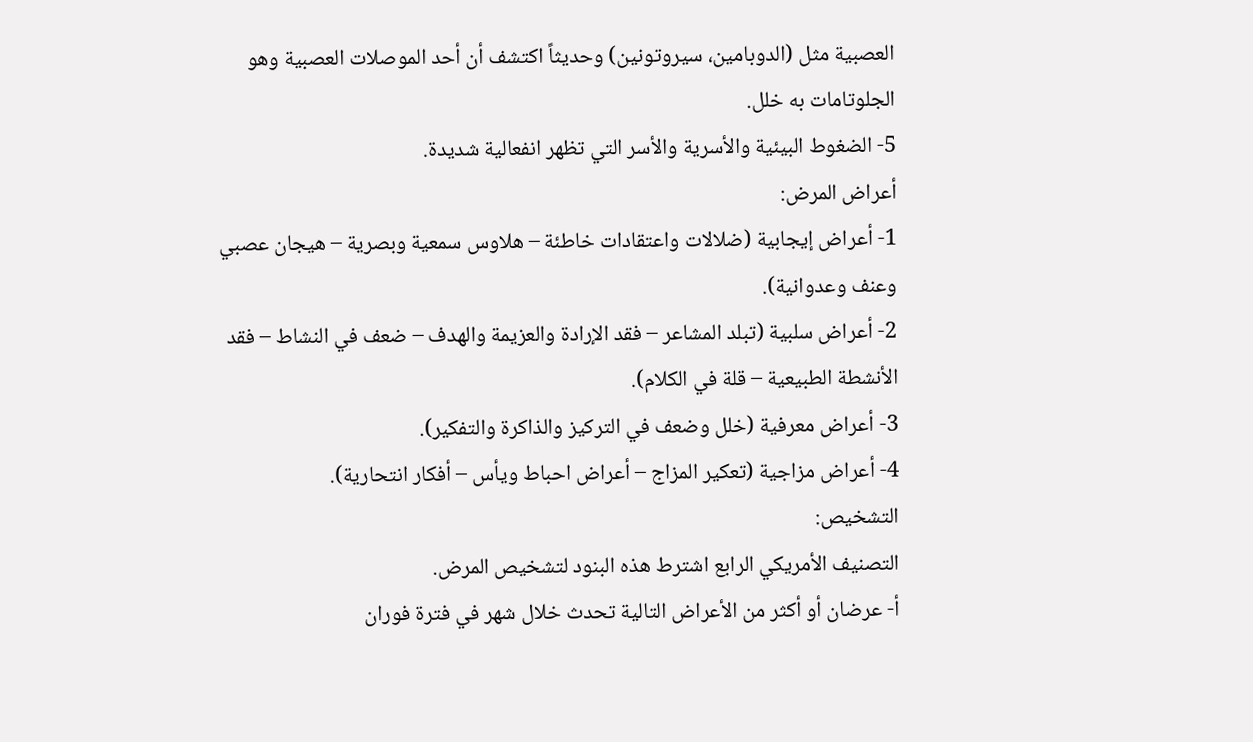العصبية مثل (الدوبامين، سيروتونين) وحديثاً اكتشف أن أحد الموصلات العصبية وهو الجلوتامات به خلل.
5- الضغوط البيئية والأسرية والأسر التي تظهر انفعالية شديدة.
أعراض المرض:
1- أعراض إيجابية (ضلالات واعتقادات خاطئة – هلاوس سمعية وبصرية – هيجان عصبي وعنف وعدوانية).
2- أعراض سلبية (تبلد المشاعر – فقد الإرادة والعزيمة والهدف – ضعف في النشاط – فقد الأنشطة الطبيعية – قلة في الكلام).
3- أعراض معرفية (خلل وضعف في التركيز والذاكرة والتفكير).
4- أعراض مزاجية (تعكير المزاج – أعراض احباط ويأس – أفكار انتحارية).
التشخيص:
التصنيف الأمريكي الرابع اشترط هذه البنود لتشخيص المرض.
أ- عرضان أو أكثر من الأعراض التالية تحدث خلال شهر في فترة فوران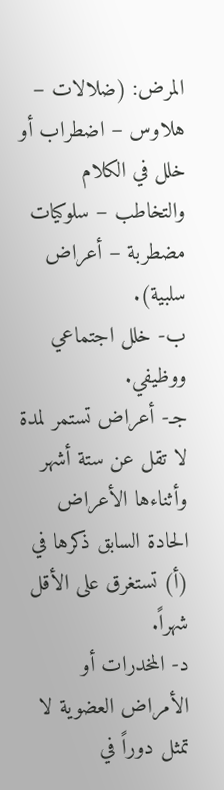المرض: (ضلالات – هلاوس – اضطراب أو خلل في الكلام والتخاطب – سلوكيات مضطربة – أعراض سلبية).
ب- خلل اجتماعي ووظيفي.
جـ- أعراض تستمر لمدة لا تقل عن ستة أشهر وأثناءها الأعراض الحادة السابق ذكرها في (أ) تستغرق على الأقل شهراً.
د- المخدرات أو الأمراض العضوية لا تمثل دوراً في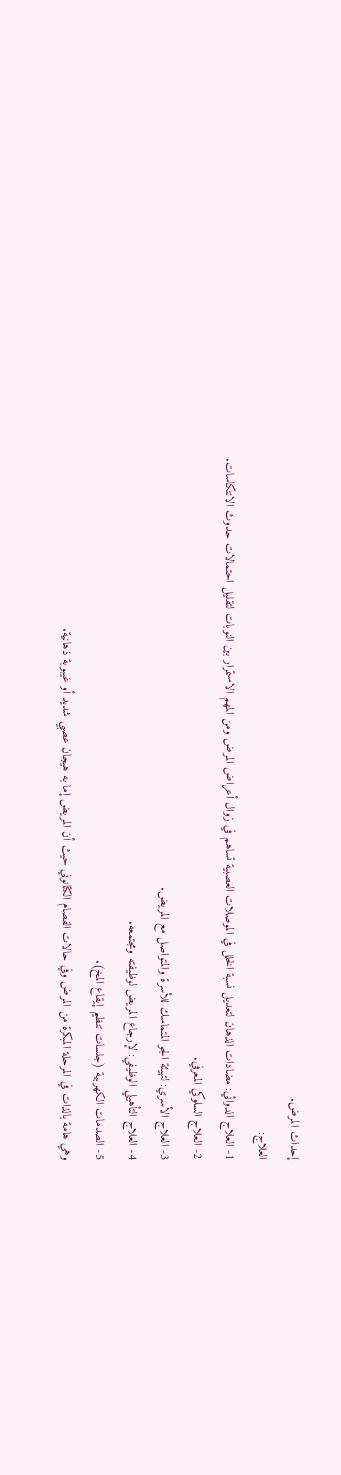إحداث المرض.
العلاج:
1- العلاج الدوائي: مضادات الذهان لتعديل نسبة الخلل في الموصلات العصبية تساهم في زوال أعراض المرض ومن المهم الاستمرار بين النوبات لتقليل احتمالات حدوث الانتكاسات.
2- العلاج السلوكي المعرفي.
3- العلاج الأسري: لتهيئة الجو المتماسك للأسرة والمتواصل مع المريض.
4- العلاج التأهيلي الوظيفي: لإرجاع المريض لوظيفته ومجتمعه.
5- الصدمات الكهربية (جلسات تنظيم إيقاع المخ).
وهي هامة بالذات في المرحلة المبكرة من المرض وفي حالات الفصام الكتانوني حيث أن المريض إما به هيجان عصبي شديد أو غيبوبة ذهانية.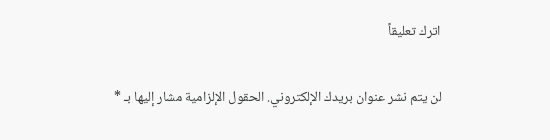اترك تعليقاً

لن يتم نشر عنوان بريدك الإلكتروني. الحقول الإلزامية مشار إليها بـ *